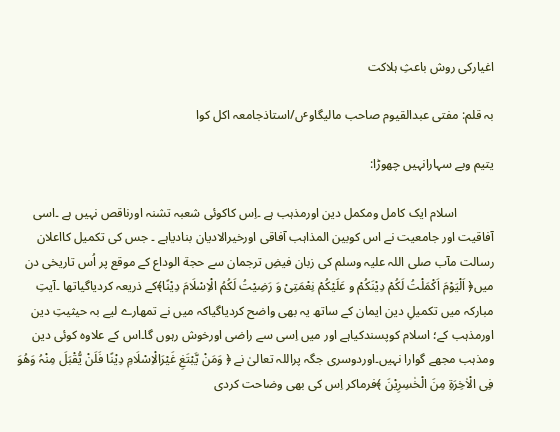اغیارکی روش باعثِ ہلاکت

بہ قلم: مفتی عبدالقیوم صاحب مالیگاوٴں/استاذجامعہ اکل کوا

یتیم وبے سہارانہیں چھوڑا:

            اسلام ایک کامل ومکمل دین اورمذہب ہے ۔اِس کاکوئی شعبہ تشنہ اورناقص نہیں ہے ۔اسی آفاقیت اور جامعیت نے اس کوبین المذاہب آفاقی اورخیرالادیان بنادیاہے ۔ جس کی تکمیل کااعلان رسالت مآب صلی اللہ علیہ وسلم کی زبان فیضِ ترجمان سے حجة الوداع کے موقع پر اُس تاریخی دن میں﴿ اَلْیَوْمَ اَکْمَلْتُ لَکُمْ دِیْنَکُمْ و عَلَیْکُمْ نِعْمَتِیْ وَ رَضِیْتُ لَکُمُ الْاِسْلَامَ دِیْنًا﴾کے ذریعہ کردیاگیاتھا ۔آیتِ مبارکہ میں تکمیلِ دین ایمان کے ساتھ یہ بھی واضح کردیاگیاکہ میں نے تمھارے لیے بہ حیثیتِ دین اورمذہب کے؛ اسلام کوپسندکیاہے اور میں اِسی سے راضی اورخوش رہوں گا۔اس کے علاوہ کوئی دین ومذہب مجھے گوارا نہیں۔اوردوسری جگہ پراللہ تعالیٰ نے ﴿ وَمَنْ یَّبْتَغِ غَیْرَالْاِسْلَامِ دِیْنًا فَلَنْ یُّقْبَلَ مِنْہُ وَھُوَ فِی الْاٰخِرَةِ مِنَ الْخٰسِرِیْنَ ﴾فرماکر اِس کی بھی وضاحت کردی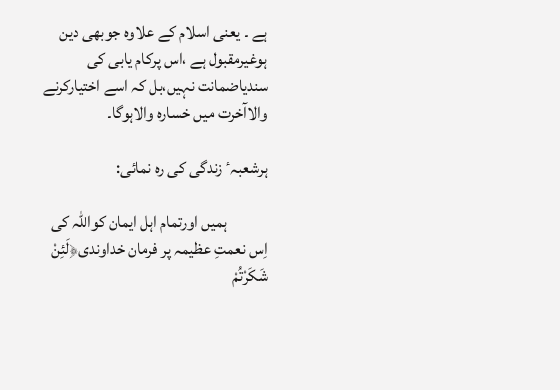ہے ۔ یعنی اسلام کے علاوہ جوبھی دین ہوغیرمقبول ہے ،اس پرکام یابی کی سندیاضمانت نہیں،بل کہ اسے اختیارکرنے والاآخرت میں خسارہ والاہوگا۔

ہرشعبہٴ زندگی کی رہ نمائی:

            ہمیں اورتمام اہل ایمان کواللہ کی اِس نعمتِ عظیمہ پر فرمان خداوندی﴿لَئِنْ شَکَرْتُمْ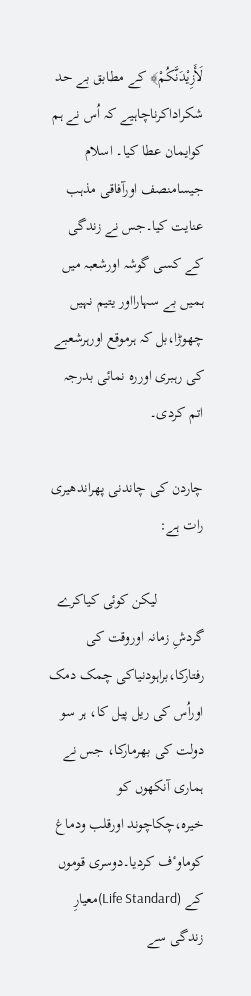لَأَزِیْدَنَّکُمْ﴾ کے مطابق بے حد شکراداکرناچاہیے کہ اُس نے ہم کوایمان عطا کیا۔ اسلام جیسامنصف اورآفاقی مذہب عنایت کیا۔جس نے زندگی کے کسی گوشہ اورشعبہ میں ہمیں بے سہارااور یتیم نہیں چھوڑا،بل کہ ہرموقع اورہرشعبے کی رہبری اوررہ نمائی بدرجہ اتم کردی۔

چاردن کی چاندنی پھراندھیری رات ہے:

            لیکن کوئی کیاکرے گردشِ زمانہ اوروقت کی رفتارکا،براہودنیاکی چمک دمک اوراُس کی ریل پیل کا، ہر سو دولت کی بھرمارکا، جس نے ہماری آنکھوں کو خیرہ،چکاچوند اورقلب ودماغ کوماوٴف کردیا۔دوسری قوموں کے (Life Standard)معیارِ زندگی سے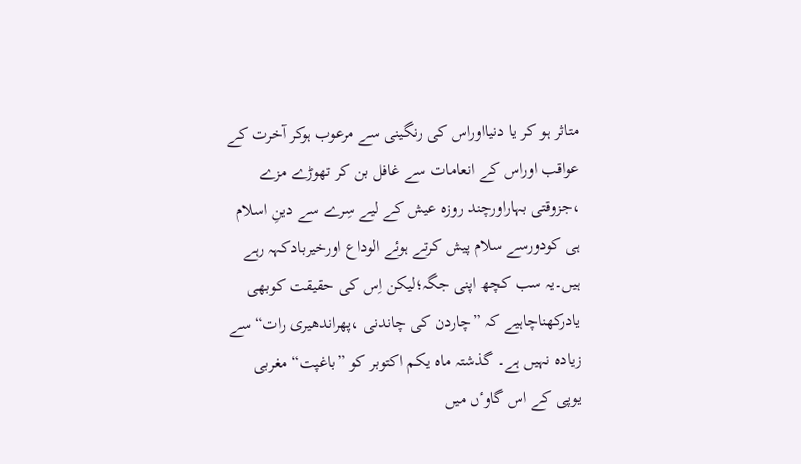متاثر ہو کر یا دنیااوراس کی رنگینی سے مرعوب ہوکر آخرت کے عواقب اوراس کے انعامات سے غافل بن کر تھوڑے مزے ،جزوقتی بہاراورچند روزہ عیش کے لیے سِرے سے دینِ اسلام ہی کودورسے سلام پیش کرتے ہوئے الوداع اورخیربادکہہ رہے ہیں۔یہ سب کچھ اپنی جگہ؛لیکن اِس کی حقیقت کوبھی یادرکھناچاہیے کہ ”چاردن کی چاندنی ،پھراندھیری رات“سے زیادہ نہیں ہے۔ گذشتہ ماہ یکم اکتوبر کو ”باغپت“ مغربی یوپی کے اس گاوٴں میں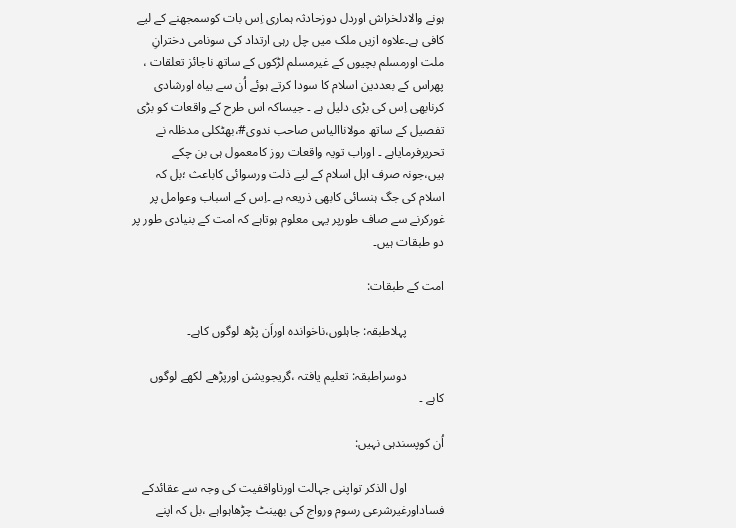ہونے والادلخراش اوردل دوزحادثہ ہماری اِس بات کوسمجھنے کے لیے کافی ہے۔علاوہ ازیں ملک میں چل رہی ارتداد کی سونامی دخترانِ ملت اورمسلم بچیوں کے غیرمسلم لڑکوں کے ساتھ ناجائز تعلقات ، پھراس کے بعددین اسلام کا سودا کرتے ہوئے اُن سے بیاہ اورشادی کرنابھی اِس کی بڑی دلیل ہے ۔ جیساکہ اس طرح کے واقعات کو بڑی تفصیل کے ساتھ مولاناالیاس صاحب ندوی#،بھٹکلی مدظلہ نے تحریرفرمایاہے ۔ اوراب تویہ واقعات روز کامعمول ہی بن چکے ہیں،جونہ صرف اہل اسلام کے لیے ذلت ورسوائی کاباعث ؛بل کہ اسلام کی جگ ہنسائی کابھی ذریعہ ہے ۔اِس کے اسباب وعوامل پر غورکرنے سے صاف طورپر یہی معلوم ہوتاہے کہ امت کے بنیادی طور پر دو طبقات ہیں۔

امت کے طبقات:

            پہلاطبقہ: جاہلوں،ناخواندہ اوراَن پڑھ لوگوں کاہے۔

            دوسراطبقہ: تعلیم یافتہ ،گریجویشن اورپڑھے لکھے لوگوں کاہے ۔

اُن کوپسندہی نہیں:

            اول الذکر تواپنی جہالت اورناواقفیت کی وجہ سے عقائدکے فساداورغیرشرعی رسوم ورواج کی بھینٹ چڑھاہواہے ،بل کہ اپنے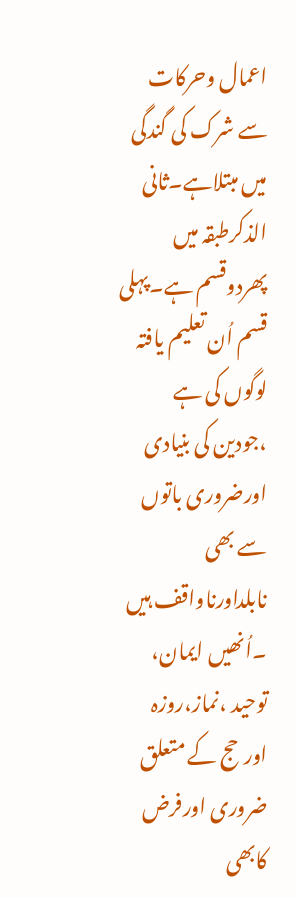اعمال وحرکات سے شرک کی گندگی میں مبتلاہے۔ثانی الذکرطبقہ میں پھردوقسم ہے۔پہلی قسم اُن تعلیم یافتہ لوگوں کی ہے ،جودین کی بنیادی اورضروری باتوں سے بھی نابلداورناواقف ہیں ۔اُنھیں ایمان، توحید ،نماز،روزہ اورحج کے متعلق ضروری اورفرض کابھی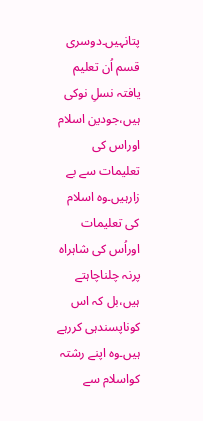پتانہیں۔دوسری قسم اُن تعلیم یافتہ نسلِ نوکی ہیں،جودین اسلام اوراس کی تعلیمات سے بے زارہیں۔وہ اسلام کی تعلیمات اوراُس کی شاہراہ پرنہ چلناچاہتے ہیں،بل کہ اس کوناپسندہی کررہے ہیں۔وہ اپنے رشتہ کواسلام سے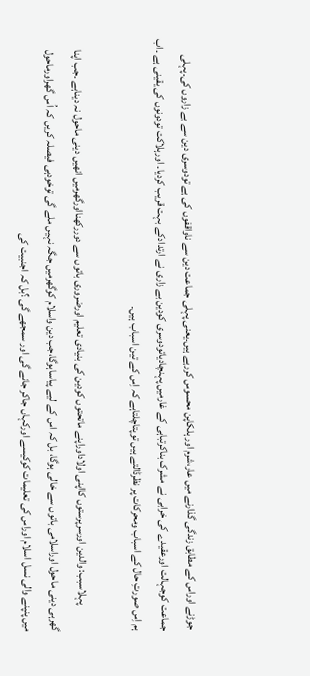جوڑنے اوراس کے مطابق زندگی گذارنے میں عار،شرم اور ہلکاپن محسوس کررہے ہیں۔یعنی پہلی جماعت دین سے ناواقفوں کی ہے تودوسری دین سے بے زاروں کی۔پہلی جماعت کوجہالت اورعقیدے کی خرابی نے مشرک بناکرتباہی کے غارمیں پہنچادیاتودوسری کودین بے زاری نے ارتدادکے بہت قریب کردیا۔ اورہلاکت تودونوں کی یقینی ہے ۔اب ہم اِس صورتِ حال کے اسباب ومحرکات پر نظرڈالتے ہیں توپتاچلتاہے کہ اِس کے تین اسباب ہیں۔

            پہلاسبب: والدین اورسرپرستوں کااپنی اولاداوراپنے ماتحتوں کودین کی بنیادی تعلیم اورضروری باتوں سے دوررکھنااورگھرمیں انھیں دینی ماحول نہ دیناہے ۔جب اپنا گھرہی دینی ماحول اوراسلامی باتوں سے خالی ہوگا، بل کہ اس کے لیے پیاساہوگا،جب دین واسلام کوگھرمیں جگہ نہیں ملے گی توخودہی فیصلہ کریں کہ اُس گھراورماحول میں پنپنے والی نسل اسلام اوراس کی تعلیمات کوکیسے اورکہاں جاکر جانے گی اور سمجھے گی ؟بل کہ اجنبیت کی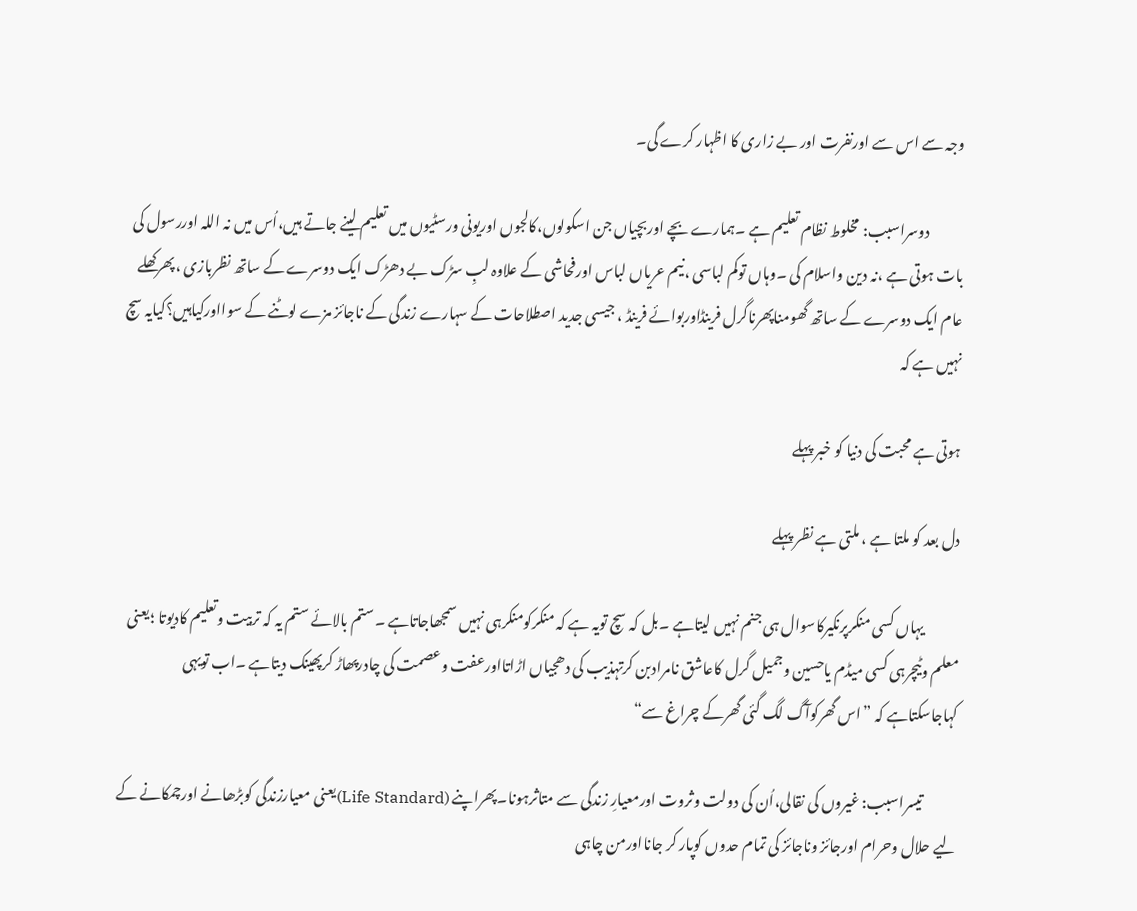وجہ سے اس سے اورنفرت اور بے زاری کا اظہار کرے گی۔

            دوسراسبب: مخلوط نظام تعلیم ہے ۔ہمارے بچے اوربچیاں جن اسکولوں،کالجوں اوریونی ورسٹیوں میں تعلیم لینے جاتے ہیں،اُس میں نہ اللہ اوررسول کی بات ہوتی ہے ،نہ دین واسلام کی ۔وہاں توکم لباسی ،نیم عریاں لباس اورفحاشی کے علاوہ لبِ سڑک بے دھڑک ایک دوسرے کے ساتھ نظربازی ،پھرکھلے عام ایک دوسرے کے ساتھ گھومناپھرناگرل فرینڈاوربوائے فرینڈ ، جیسی جدید اصطلاحات کے سہارے زندگی کے ناجائز مزے لوٹنے کے سوااورکیاہیں؟کیایہ سچ نہیں ہے کہ

ہوتی ہے محبت کی دنیا کو خبر پہلے

دل بعد کو ملتا ہے ، ملتی ہے نظر پہلے

            یہاں کسی منکرپرنکیرکاسوال ہی جنم نہیں لیتاہے ۔بل کہ سچ تویہ ہے کہ منکرکومنکرہی نہیں سمجھاجاتاہے ۔ستم بالائے ستم یہ کہ تربیت وتعلیم کادیوتا ؛یعنی معلم وٹیچرہی کسی میڈم یاحسین وجمیل گرل کاعاشق نامرادبن کرتہذیب کی دھجیاں اڑاتااورعفت وعصمت کی چادرپھاڑ کرپھینک دیتاہے ۔اب تویہی کہاجاسکتاہے کہ ”اس گھرکوآگ لگ گئی گھرکے چراغ سے“

            تیسراسبب: غیروں کی نقالی،اُن کی دولت وثروت اورمعیارِ زندگی سے متاثرہونا۔پھراپنے (Life Standard)یعنی معیارزندگی کوبڑھانے اورچمکانے کے لیے حلال وحرام اورجائز وناجائز کی تمام حدوں کوپار کر جانااورمن چاہی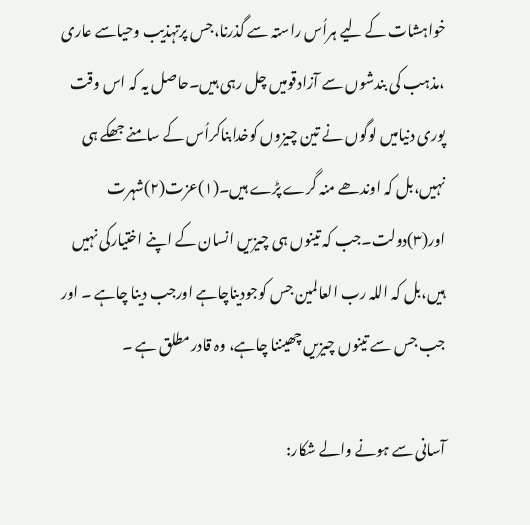خواہشات کے لیے ہراُس راستہ سے گذرنا،جس پرتہذیب وحیاسے عاری ،مذہب کی بندشوں سے آزادقومیں چل رہی ہیں۔حاصل یہ کہ اس وقت پوری دنیامیں لوگوں نے تین چیزوں کوخدابناکراُس کے سامنے جھکے ہی نہیں،بل کہ اوندھے منہ گرے پڑے ہیں۔(۱)عزت(۲)شہرت اور(۳)دولت۔جب کہ تینوں ہی چیزیں انسان کے اپنے اختیارکی نہیں ہیں،بل کہ اللہ رب العالمین جس کوجودیناچاہے اورجب دینا چاہے ۔ اور جب جس سے تینوں چیزیں چھیننا چاہے، وہ قادرمطلق ہے ۔

آسانی سے ہونے والے شکار: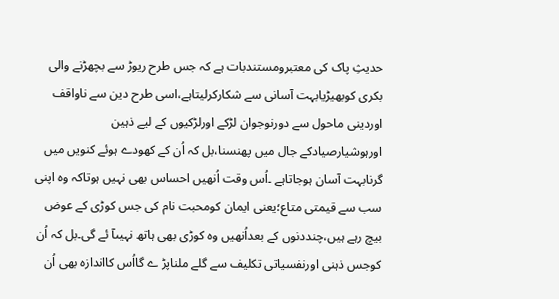حدیثِ پاک کی معتبرومستندبات ہے کہ جس طرح ریوڑ سے بچھڑنے والی بکری کوبھیڑیابہت آسانی سے شکارکرلیتاہے،اسی طرح دین سے ناواقف اوردینی ماحول سے دورنوجوان لڑکے اورلڑکیوں کے لیے ذہین اورہوشیارصیادکے جال میں پھنسنا،بل کہ اُن کے کھودے ہوئے کنویں میں گرنابہت آسان ہوجاتاہے ۔اُس وقت اُنھیں احساس بھی نہیں ہوتاکہ وہ اپنی سب سے قیمتی متاع؛یعنی ایمان کومحبت نام کی جس کوڑی کے عوض بیچ رہے ہیں،چنددنوں کے بعداُنھیں وہ کوڑی بھی ہاتھ نہیںآ ئے گی۔بل کہ اُن کوجس ذہنی اورنفسیاتی تکلیف سے گلے ملناپڑ ے گااُس کااندازہ بھی اُن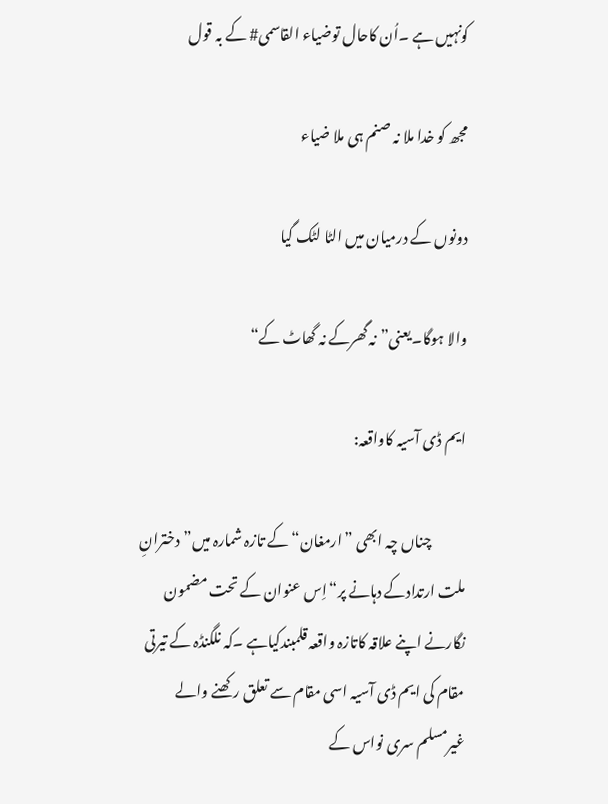کونہیں ہے ۔اُن کاحال توضیاء القاسمی# کے بہ قول

مجھ کو خدا ملا نہ صنم ہی ملا ضیاء

دونوں کے درمیان میں الٹا لٹک گیا

والا ہوگا۔یعنی”نہ گھرکے نہ گھاٹ کے“

ایم ڈی آسیہ کاواقعہ:

            چناں چہ ابھی ”ارمغان“ کے تازہ شمارہ میں”دخترانِ ملت ارتدادکے دہانے پر“اِس عنوان کے تحت مضمون نگارنے اپنے علاقہ کاتازہ واقعہ قلمبندکیاہے ۔کہ نلگنڈہ کے تیرتی مقام کی ایم ڈی آسیہ اسی مقام سے تعلق رکھنے والے غیرمسلم سری نواس کے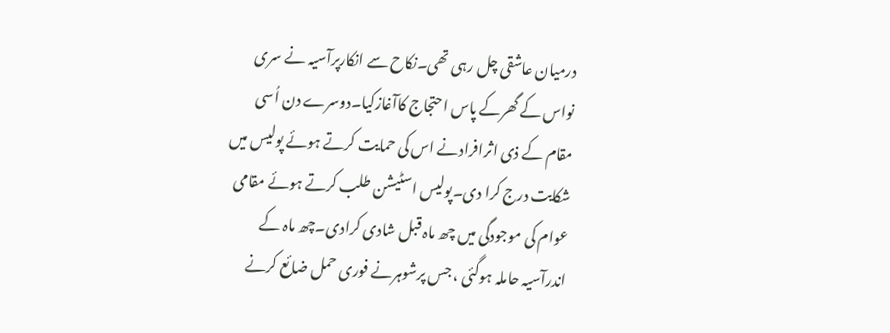درمیان عاشقی چل رہی تھی۔نکاح سے انکارپرآسیہ نے سری نواس کے گھرکے پاس احتجاج کاآغازکیا۔دوسرے دن اُسی مقام کے ذی اثرافرادنے اس کی حمایت کرتے ہوئے پولیس میں شکایت درج کرا دی۔پولیس اسٹیشن طلب کرتے ہوئے مقامی عوام کی موجودگی میں چھ ماہ قبل شادی کرادی۔چھ ماہ کے اندرآسیہ حاملہ ہوگئی ، جس پرشوہرنے فوری حمل ضائع کرنے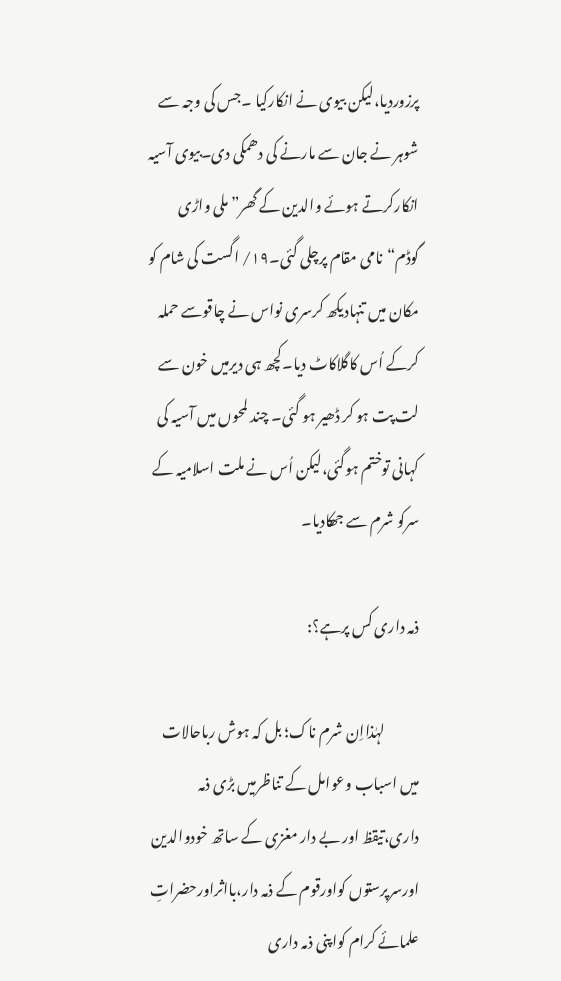پرزوردیا،لیکن بیوی نے انکارکیا ۔جس کی وجہ سے شوہر نے جان سے مارنے کی دھمکی دی۔بیوی آسیہ انکارکرتے ہوئے والدین کے گھر”ملی واڑی گوڈم“نامی مقام پرچلی گئی۔۱۹/ اگست کی شام کو مکان میں تنہادیکھ کرسری نواس نے چاقوسے حملہ کرکے اُس کاگلاکاٹ دیا۔کچھ ہی دیرمیں خون سے لت پت ہو کر ڈھیر ہو گئی۔ چند لمحوں میں آسیہ کی کہانی توختم ہوگئی،لیکن اُس نے ملت اسلامیہ کے سرکو شرم سے جھکادیا۔

ذمہ داری کس پرہے؟:

            لہٰذااِن شرم ناک؛ بل کہ ہوش رباحالات میں اسباب وعوامل کے تناظرمیں بڑی ذمہ داری،تیقظ اور بے دار مغزی کے ساتھ خودوالدین اورسرپرستوں کواورقوم کے ذمہ دار،بااثراورحضراتِ علمائے کرام کواپنی ذمہ داری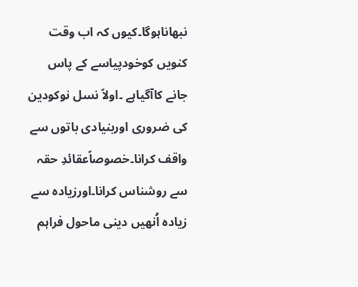نبھاناہوگا۔کیوں کہ اب وقت کنویں کوخودپیاسے کے پاس جانے کاآگیاہے ۔اولاً نسل نوکودین کی ضروری اوربنیادی باتوں سے واقف کرانا۔خصوصاًعقائدِ حقہ سے روشناس کرانا۔اورزیادہ سے زیادہ اُنھیں دینی ماحول فراہم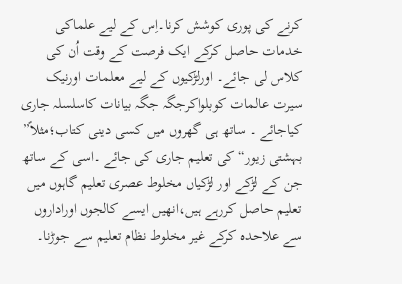کرنے کی پوری کوشش کرنا۔اِس کے لیے علماکی خدمات حاصل کرکے ایک فرصت کے وقت اُن کی کلاس لی جائے۔ اورلڑکیوں کے لیے معلمات اورنیک سیرت عالمات کوبلواکرجگہ جگہ بیانات کاسلسلہ جاری کیاجائے ۔ ساتھ ہی گھروں میں کسی دینی کتاب؛مثلاً” بہشتی زیور“ کی تعلیم جاری کی جائے ۔اسی کے ساتھ جن کے لڑکے اور لڑکیاں مخلوط عصری تعلیم گاہوں میں تعلیم حاصل کررہے ہیں،انھیں ایسے کالجوں اوراداروں سے علاحدہ کرکے غیر مخلوط نظام تعلیم سے جوڑنا۔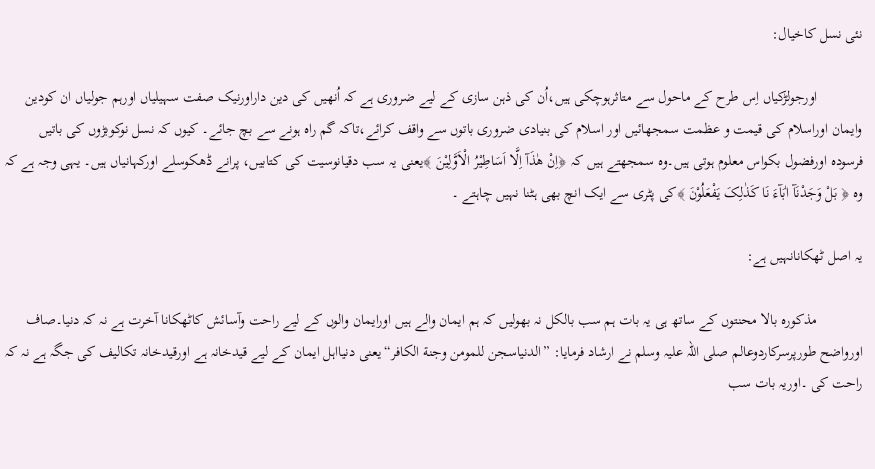نئی نسل کاخیال:

            اورجولڑکیاں اِس طرح کے ماحول سے متاثرہوچکی ہیں،اُن کی ذہن سازی کے لیے ضروری ہے کہ اُنھیں کی دین داراورنیک صفت سہیلیاں اورہم جولیاں ان کودین وایمان اوراسلام کی قیمت و عظمت سمجھائیں اور اسلام کی بنیادی ضروری باتوں سے واقف کرائے،تاکہ گم راہ ہونے سے بچ جائے۔ کیوں کہ نسل نوکوبڑوں کی باتیں فرسودہ اورفضول بکواس معلوم ہوتی ہیں۔وہ سمجھتے ہیں کہ ﴿اِنْ ھٰذَآ اِلَّا اَسَاطِیْرُ الْاَوَّلِیْنَ ﴾یعنی یہ سب دقیانوسیت کی کتابیں، پرانے ڈھکوسلے اورکہانیاں ہیں۔ یہی وجہ ہے کہ وہ ﴿ بَلْ وَجَدْنَآ اٰبَآءَ نَا کَذٰلِکَ یَفْعَلُوْنَ ﴾کی پٹری سے ایک انچ بھی ہٹنا نہیں چاہتے ۔

یہ اصل ٹھکانانہیں ہے:

            مذکورہ بالا محنتوں کے ساتھ ہی یہ بات ہم سب بالکل نہ بھولیں کہ ہم ایمان والے ہیں اورایمان والوں کے لیے راحت وآسائش کاٹھکانا آخرت ہے نہ کہ دنیا۔صاف اورواضح طورپرسرکاردوعالم صلی اللہ علیہ وسلم نے ارشاد فرمایا: ”الدنیاسجن للمومن وجنة الکافر“یعنی دنیااہل ایمان کے لیے قیدخانہ ہے اورقیدخانہ تکالیف کی جگہ ہے نہ کہ راحت کی ۔اوریہ بات سب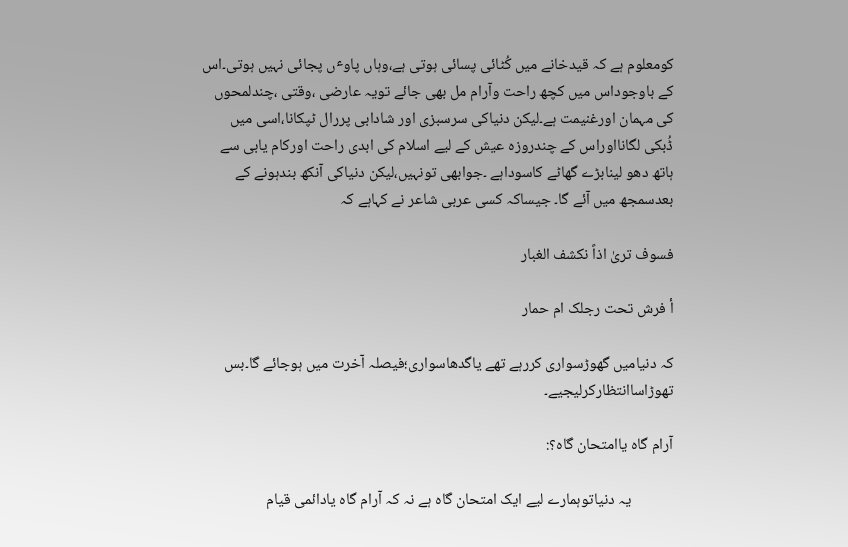کومعلوم ہے کہ قیدخانے میں کُٹائی پسائی ہوتی ہے،وہاں پاوٴں پجائی نہیں ہوتی۔اس کے باوجوداس میں کچھ راحت وآرام مل بھی جائے تویہ عارضی ،وقتی ،چندلمحوں کی مہمان اورغنیمت ہے۔لیکن دنیاکی سرسبزی اور شادابی پررال ٹپکانا،اسی میں ڈُبکی لگانااوراس کے چندروزہ عیش کے لیے اسلام کی ابدی راحت اورکام یابی سے ہاتھ دھو لینابڑے گھاٹے کاسوداہے ۔جوابھی تونہیں،لیکن دنیاکی آنکھ بندہونے کے بعدسمجھ میں آئے گا۔ جیساکہ کسی عربی شاعر نے کہاہے کہ

فسوف تریٰ اذاً نکشف الغبار

أ فرش تحت رجلک ام حمار

کہ دنیامیں گھوڑسواری کررہے تھے یاگدھاسواری؛فیصلہ آخرت میں ہوجائے گا۔بس تھوڑاساانتظارکرلیجیے۔

آرام گاہ یاامتحان گاہ؟:

            یہ دنیاتوہمارے لیے ایک امتحان گاہ ہے نہ کہ آرام گاہ یادائمی قیام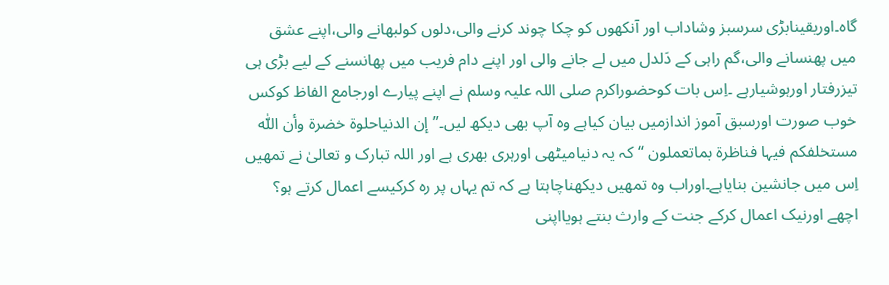گاہ۔اوریقینابڑی سرسبز وشاداب اور آنکھوں کو چکا چوند کرنے والی،دلوں کولبھانے والی،اپنے عشق میں پھنسانے والی،گم راہی کے دَلدل میں لے جانے والی اور اپنے دام فریب میں پھانسنے کے لیے بڑی ہی تیزرفتار اورہوشیارہے ۔اِس بات کوحضوراکرم صلی اللہ علیہ وسلم نے اپنے پیارے اورجامع الفاظ کوکس خوب صورت اورسبق آموز اندازمیں بیان کیاہے وہ آپ بھی دیکھ لیں۔”إن الدنیاحلوة خضرة وأن اللّٰہ مستخلفکم فیہا فناظرة بماتعملون “کہ یہ دنیامیٹھی اورہری بھری ہے اور اللہ تبارک و تعالیٰ نے تمھیں اِس میں جانشین بنایاہے۔اوراب وہ تمھیں دیکھناچاہتا ہے کہ تم یہاں پر رہ کرکیسے اعمال کرتے ہو؟ اچھے اورنیک اعمال کرکے جنت کے وارث بنتے ہویااپنی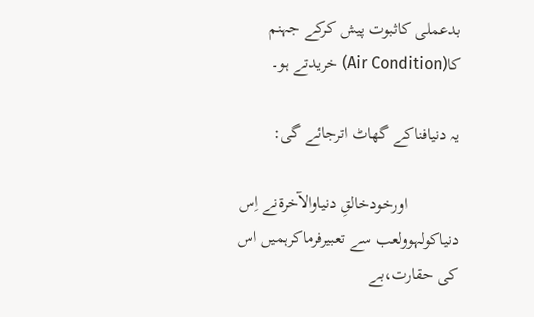بدعملی کاثبوت پیش کرکے جہنم کا(Air Condition) خریدتے ہو۔

یہ دنیافناکے گھاٹ اترجائے گی:

            اورخودخالقِ دنیاوالآخرةنے اِس دنیاکولہوولعب سے تعبیرفرماکرہمیں اس کی حقارت،بے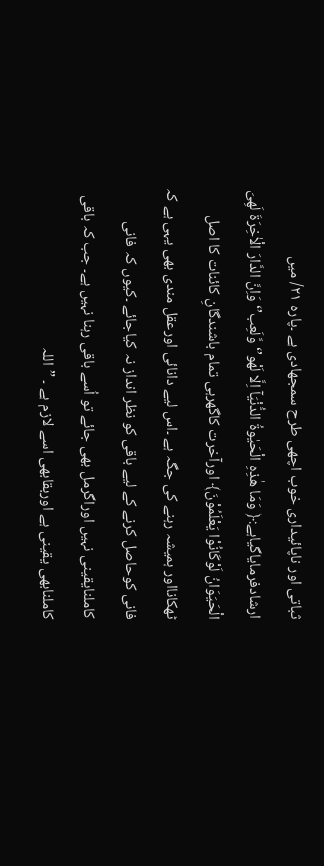ثباتی اور ناپائیداری خوب اچھی طرح سمجھادی ہے ۔پارہ ۲۱/ میں ارشادفرمایاگیاہے:﴿ وَمَا ھٰذِہِ الْحَیٰوةُ الدُّنْیَآ اِلَّا لَھْو’‘ وَّلَعِب’‘وَاِنَّ الدَّارَ الْاٰخِرَةَ لَھِیَ الْحَیَوَانُ لَوْکَانُوْا یَعْلَمُوْنَ﴾ اورآخرت کاگھرہی تمام باشندگانِ کائنات کا اصل ٹھکانااور ہمیشہ رہنے کی جگہ ہے ۔اس لیے دانائی اورعقل مندی بھی یہی ہے کہ فانی کوحاصل کرنے کے لیے باقی کو نظر انداز نہ کیاجائے ۔کیوں کہ فانی کاملنایقینی نہیں اوراگرمل بھی جائے تو اُسے باقی رہنا نہیں ہے۔ جب کہ باقی کاملنابھی یقینی ہے اوربقابھی اسے لازم ہے ۔ ”اللہ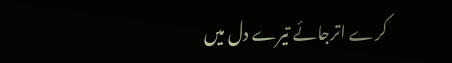کرے اترجائے تیرے دل میں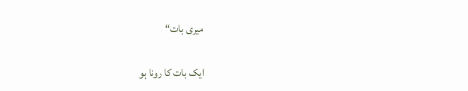میری بات“

ایک بات کا رونا ہو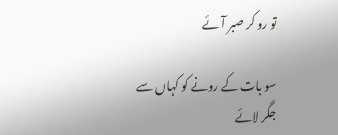تو رو کر صبر آئے

سو بات کے رونے کو کہاں سے جگر لائے